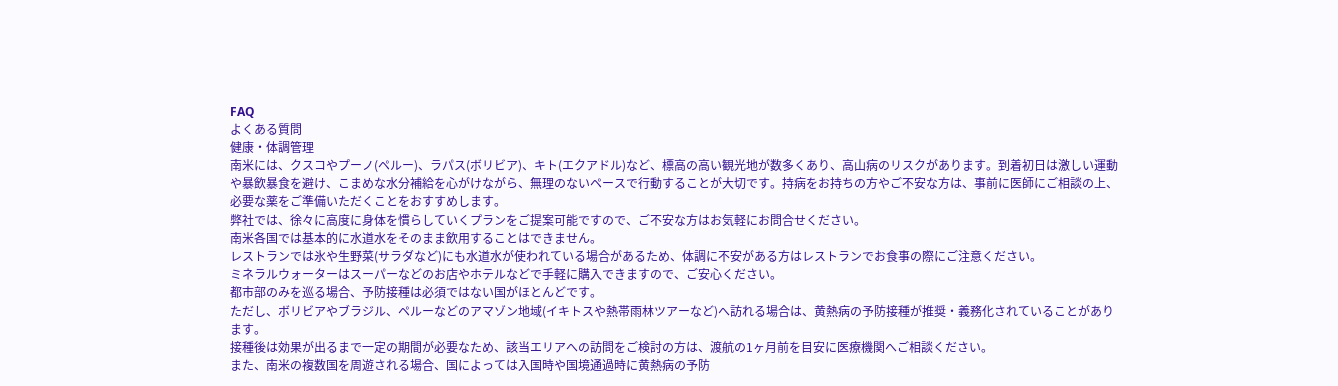FAQ
よくある質問
健康・体調管理
南米には、クスコやプーノ(ペルー)、ラパス(ボリビア)、キト(エクアドル)など、標高の高い観光地が数多くあり、高山病のリスクがあります。到着初日は激しい運動や暴飲暴食を避け、こまめな水分補給を心がけながら、無理のないペースで行動することが大切です。持病をお持ちの方やご不安な方は、事前に医師にご相談の上、必要な薬をご準備いただくことをおすすめします。
弊社では、徐々に高度に身体を慣らしていくプランをご提案可能ですので、ご不安な方はお気軽にお問合せください。
南米各国では基本的に水道水をそのまま飲用することはできません。
レストランでは氷や生野菜(サラダなど)にも水道水が使われている場合があるため、体調に不安がある方はレストランでお食事の際にご注意ください。
ミネラルウォーターはスーパーなどのお店やホテルなどで手軽に購入できますので、ご安心ください。
都市部のみを巡る場合、予防接種は必須ではない国がほとんどです。
ただし、ボリビアやブラジル、ペルーなどのアマゾン地域(イキトスや熱帯雨林ツアーなど)へ訪れる場合は、黄熱病の予防接種が推奨・義務化されていることがあります。
接種後は効果が出るまで一定の期間が必要なため、該当エリアへの訪問をご検討の方は、渡航の1ヶ月前を目安に医療機関へご相談ください。
また、南米の複数国を周遊される場合、国によっては入国時や国境通過時に黄熱病の予防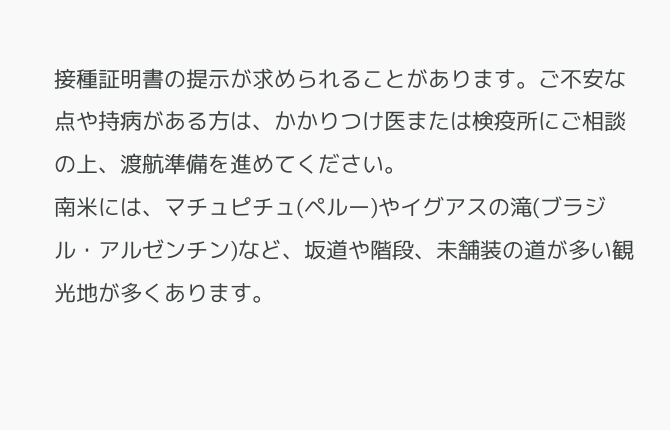接種証明書の提示が求められることがあります。ご不安な点や持病がある方は、かかりつけ医または検疫所にご相談の上、渡航準備を進めてください。
南米には、マチュピチュ(ペルー)やイグアスの滝(ブラジル・アルゼンチン)など、坂道や階段、未舗装の道が多い観光地が多くあります。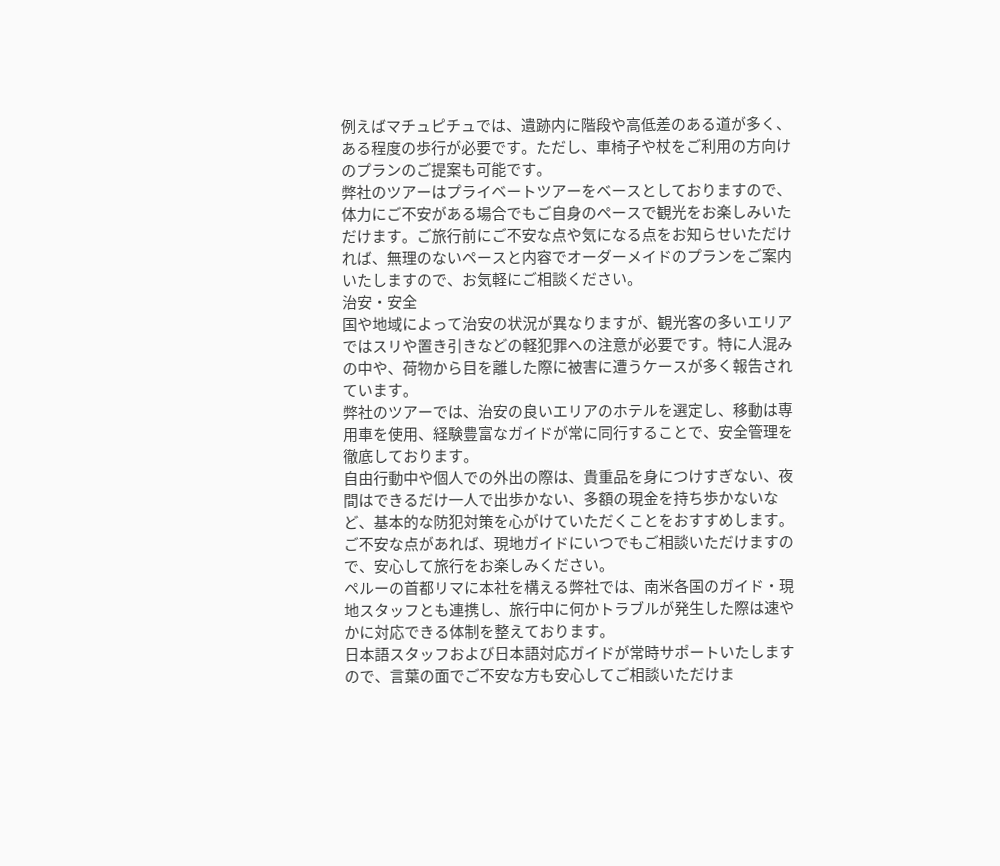例えばマチュピチュでは、遺跡内に階段や高低差のある道が多く、ある程度の歩行が必要です。ただし、車椅子や杖をご利用の方向けのプランのご提案も可能です。
弊社のツアーはプライベートツアーをベースとしておりますので、体力にご不安がある場合でもご自身のペースで観光をお楽しみいただけます。ご旅行前にご不安な点や気になる点をお知らせいただければ、無理のないペースと内容でオーダーメイドのプランをご案内いたしますので、お気軽にご相談ください。
治安・安全
国や地域によって治安の状況が異なりますが、観光客の多いエリアではスリや置き引きなどの軽犯罪への注意が必要です。特に人混みの中や、荷物から目を離した際に被害に遭うケースが多く報告されています。
弊社のツアーでは、治安の良いエリアのホテルを選定し、移動は専用車を使用、経験豊富なガイドが常に同行することで、安全管理を徹底しております。
自由行動中や個人での外出の際は、貴重品を身につけすぎない、夜間はできるだけ一人で出歩かない、多額の現金を持ち歩かないなど、基本的な防犯対策を心がけていただくことをおすすめします。ご不安な点があれば、現地ガイドにいつでもご相談いただけますので、安心して旅行をお楽しみください。
ペルーの首都リマに本社を構える弊社では、南米各国のガイド・現地スタッフとも連携し、旅行中に何かトラブルが発生した際は速やかに対応できる体制を整えております。
日本語スタッフおよび日本語対応ガイドが常時サポートいたしますので、言葉の面でご不安な方も安心してご相談いただけま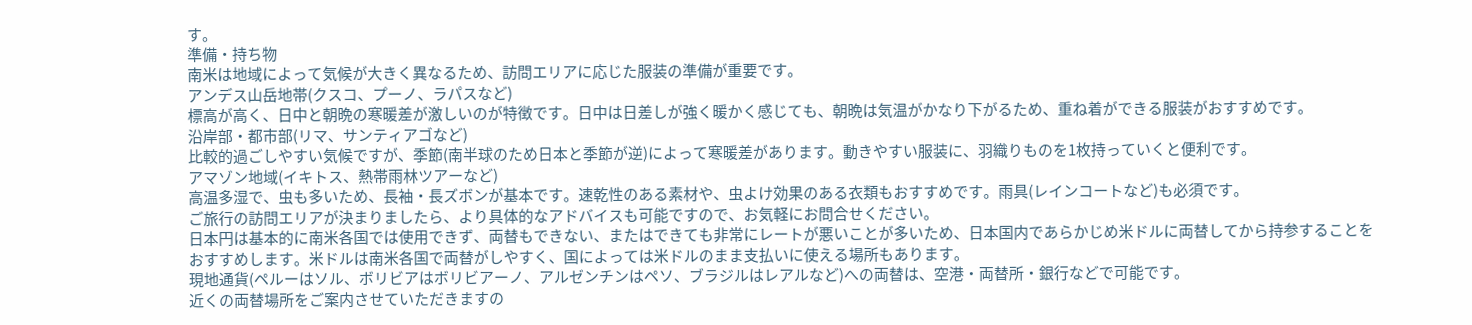す。
準備・持ち物
南米は地域によって気候が大きく異なるため、訪問エリアに応じた服装の準備が重要です。
アンデス山岳地帯(クスコ、プーノ、ラパスなど)
標高が高く、日中と朝晩の寒暖差が激しいのが特徴です。日中は日差しが強く暖かく感じても、朝晩は気温がかなり下がるため、重ね着ができる服装がおすすめです。
沿岸部・都市部(リマ、サンティアゴなど)
比較的過ごしやすい気候ですが、季節(南半球のため日本と季節が逆)によって寒暖差があります。動きやすい服装に、羽織りものを1枚持っていくと便利です。
アマゾン地域(イキトス、熱帯雨林ツアーなど)
高温多湿で、虫も多いため、長袖・長ズボンが基本です。速乾性のある素材や、虫よけ効果のある衣類もおすすめです。雨具(レインコートなど)も必須です。
ご旅行の訪問エリアが決まりましたら、より具体的なアドバイスも可能ですので、お気軽にお問合せください。
日本円は基本的に南米各国では使用できず、両替もできない、またはできても非常にレートが悪いことが多いため、日本国内であらかじめ米ドルに両替してから持参することをおすすめします。米ドルは南米各国で両替がしやすく、国によっては米ドルのまま支払いに使える場所もあります。
現地通貨(ペルーはソル、ボリビアはボリビアーノ、アルゼンチンはペソ、ブラジルはレアルなど)への両替は、空港・両替所・銀行などで可能です。
近くの両替場所をご案内させていただきますの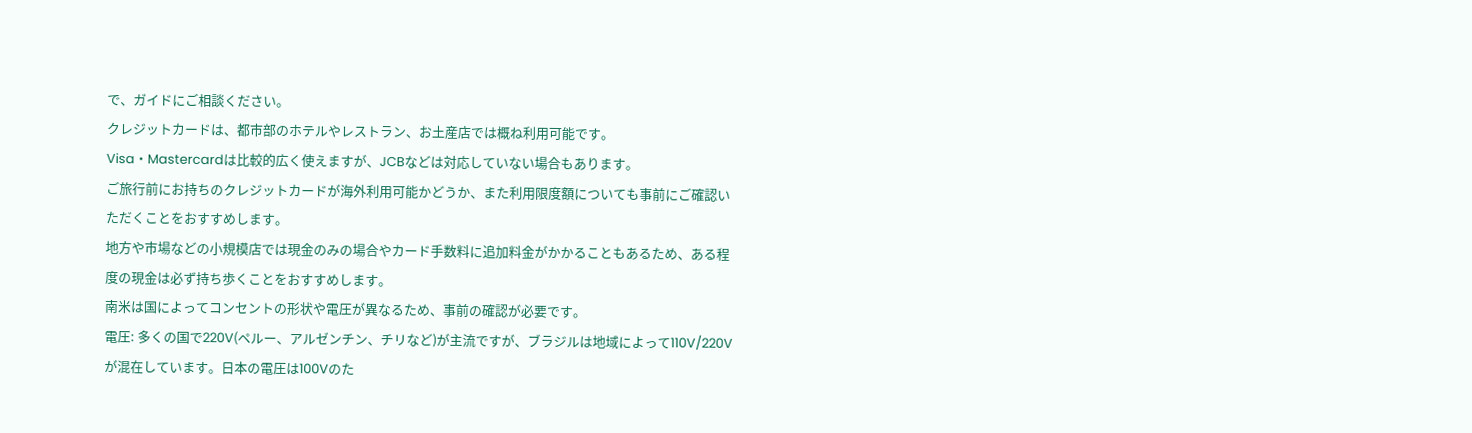で、ガイドにご相談ください。
クレジットカードは、都市部のホテルやレストラン、お土産店では概ね利用可能です。
Visa・Mastercardは比較的広く使えますが、JCBなどは対応していない場合もあります。
ご旅行前にお持ちのクレジットカードが海外利用可能かどうか、また利用限度額についても事前にご確認いただくことをおすすめします。
地方や市場などの小規模店では現金のみの場合やカード手数料に追加料金がかかることもあるため、ある程度の現金は必ず持ち歩くことをおすすめします。
南米は国によってコンセントの形状や電圧が異なるため、事前の確認が必要です。
電圧: 多くの国で220V(ペルー、アルゼンチン、チリなど)が主流ですが、ブラジルは地域によって110V/220Vが混在しています。日本の電圧は100Vのた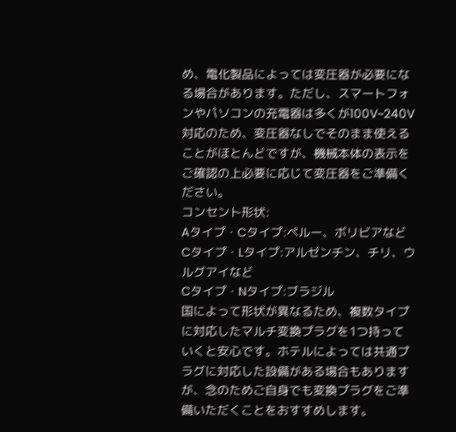め、電化製品によっては変圧器が必要になる場合があります。ただし、スマートフォンやパソコンの充電器は多くが100V~240V対応のため、変圧器なしでそのまま使えることがほとんどですが、機械本体の表示をご確認の上必要に応じて変圧器をご準備ください。
コンセント形状:
Aタイプ・Cタイプ:ペルー、ボリビアなど
Cタイプ・Lタイプ:アルゼンチン、チリ、ウルグアイなど
Cタイプ・Nタイプ:ブラジル
国によって形状が異なるため、複数タイプに対応したマルチ変換プラグを1つ持っていくと安心です。ホテルによっては共通プラグに対応した設備がある場合もありますが、念のためご自身でも変換プラグをご準備いただくことをおすすめします。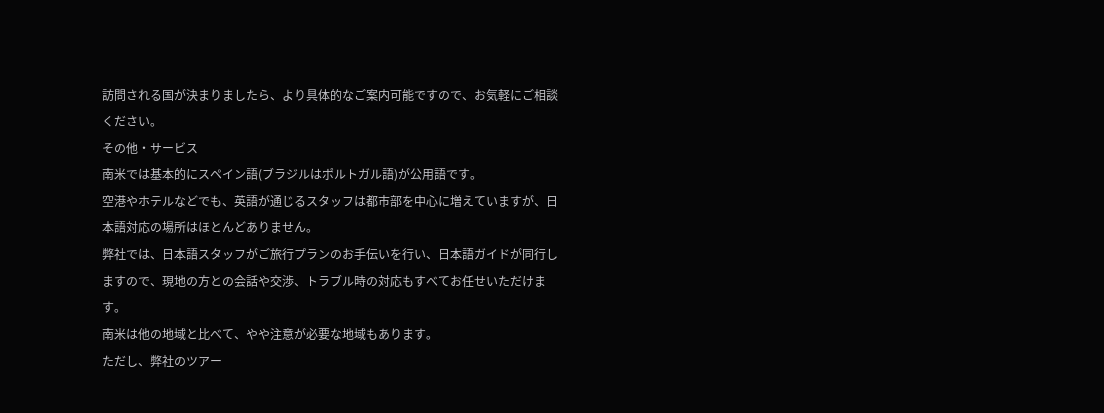訪問される国が決まりましたら、より具体的なご案内可能ですので、お気軽にご相談ください。
その他・サービス
南米では基本的にスペイン語(ブラジルはポルトガル語)が公用語です。
空港やホテルなどでも、英語が通じるスタッフは都市部を中心に増えていますが、日本語対応の場所はほとんどありません。
弊社では、日本語スタッフがご旅行プランのお手伝いを行い、日本語ガイドが同行しますので、現地の方との会話や交渉、トラブル時の対応もすべてお任せいただけます。
南米は他の地域と比べて、やや注意が必要な地域もあります。
ただし、弊社のツアー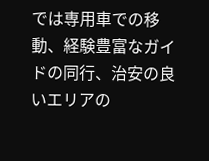では専用車での移動、経験豊富なガイドの同行、治安の良いエリアの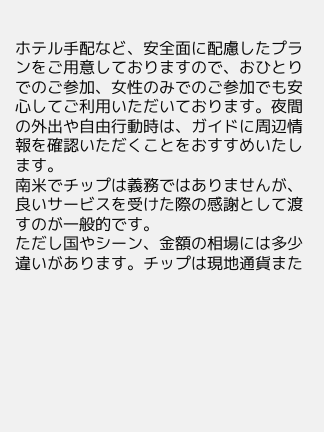ホテル手配など、安全面に配慮したプランをご用意しておりますので、おひとりでのご参加、女性のみでのご参加でも安心してご利用いただいております。夜間の外出や自由行動時は、ガイドに周辺情報を確認いただくことをおすすめいたします。
南米でチップは義務ではありませんが、良いサービスを受けた際の感謝として渡すのが一般的です。
ただし国やシーン、金額の相場には多少違いがあります。チップは現地通貨また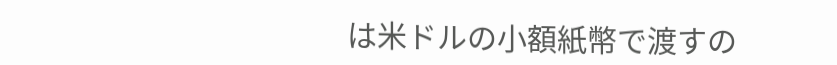は米ドルの小額紙幣で渡すの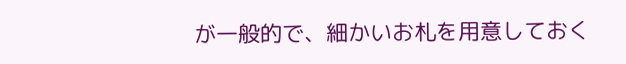が一般的で、細かいお札を用意しておく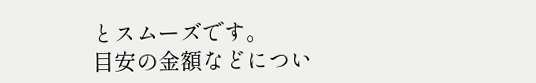とスムーズです。
目安の金額などについ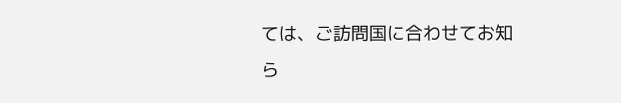ては、ご訪問国に合わせてお知ら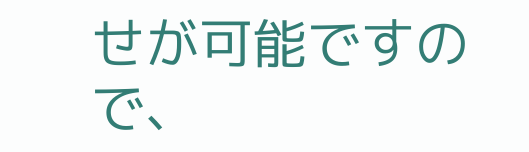せが可能ですので、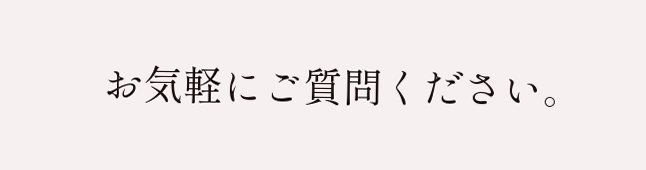お気軽にご質問ください。